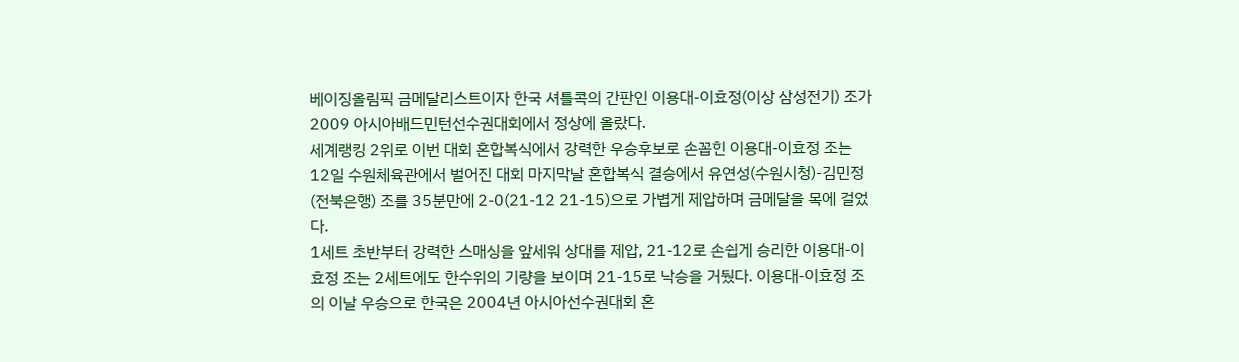베이징올림픽 금메달리스트이자 한국 셔틀콕의 간판인 이용대-이효정(이상 삼성전기) 조가 2009 아시아배드민턴선수권대회에서 정상에 올랐다.
세계랭킹 2위로 이번 대회 혼합복식에서 강력한 우승후보로 손꼽힌 이용대-이효정 조는 12일 수원체육관에서 벌어진 대회 마지막날 혼합복식 결승에서 유연성(수원시청)-김민정(전북은행) 조를 35분만에 2-0(21-12 21-15)으로 가볍게 제압하며 금메달을 목에 걸었다.
1세트 초반부터 강력한 스매싱을 앞세워 상대를 제압, 21-12로 손쉽게 승리한 이용대-이효정 조는 2세트에도 한수위의 기량을 보이며 21-15로 낙승을 거뒀다. 이용대-이효정 조의 이날 우승으로 한국은 2004년 아시아선수권대회 혼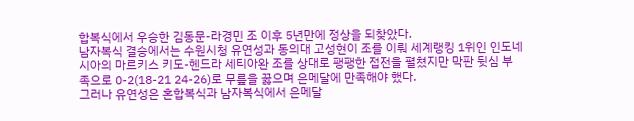합복식에서 우승한 김동문-라경민 조 이후 5년만에 정상을 되찾았다.
남자복식 결승에서는 수원시청 유연성과 동의대 고성현이 조를 이뤄 세계랭킹 1위인 인도네시아의 마르키스 키도-헨드라 세티아완 조를 상대로 팽팽한 접전을 펼쳤지만 막판 뒷심 부족으로 0-2(18-21 24-26)로 무릎을 꿇으며 은메달에 만족해야 했다.
그러나 유연성은 혼합복식과 남자복식에서 은메달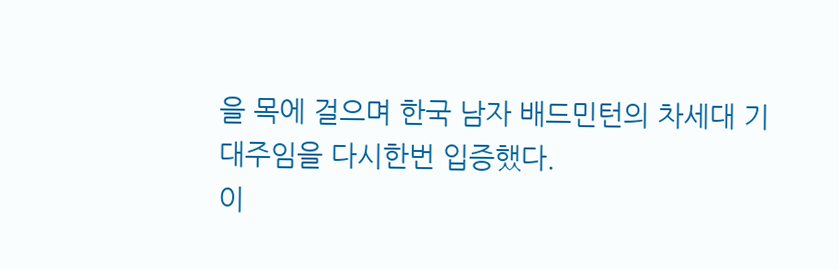을 목에 걸으며 한국 남자 배드민턴의 차세대 기대주임을 다시한번 입증했다.
이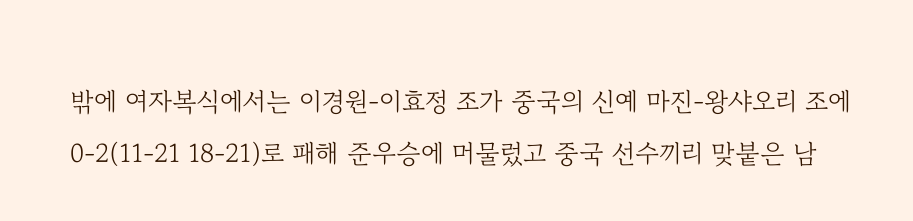밖에 여자복식에서는 이경원-이효정 조가 중국의 신예 마진-왕샤오리 조에 0-2(11-21 18-21)로 패해 준우승에 머물렀고 중국 선수끼리 맞붙은 남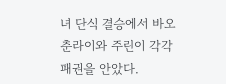녀 단식 결승에서 바오춘라이와 주린이 각각 패권을 안았다.